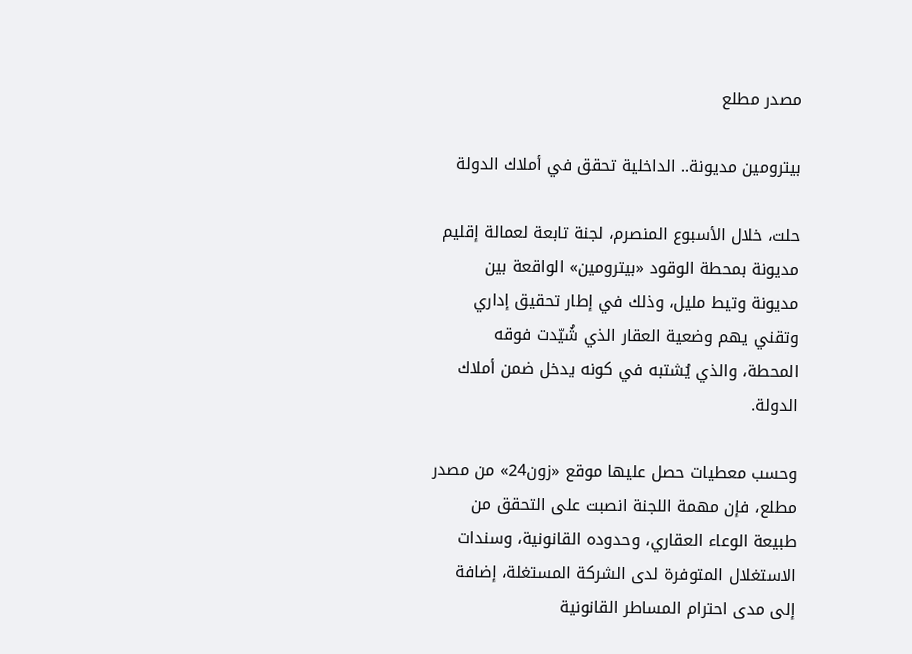مصدر مطلع

بيترومين مديونة.. الداخلية تحقق في أملاك الدولة

حلت، خلال الأسبوع المنصرم، لجنة تابعة لعمالة إقليم مديونة بمحطة الوقود «بيترومين» الواقعة بين مديونة وتيط مليل، وذلك في إطار تحقيق إداري وتقني يهم وضعية العقار الذي شُيّدت فوقه المحطة، والذي يُشتبه في كونه يدخل ضمن أملاك الدولة.

وحسب معطيات حصل عليها موقع «زون24» من مصدر مطلع، فإن مهمة اللجنة انصبت على التحقق من طبيعة الوعاء العقاري، وحدوده القانونية، وسندات الاستغلال المتوفرة لدى الشركة المستغلة، إضافة إلى مدى احترام المساطر القانونية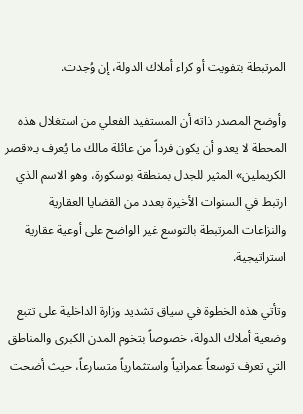المرتبطة بتفويت أو كراء أملاك الدولة، إن وُجدت.

وأوضح المصدر ذاته أن المستفيد الفعلي من استغلال هذه المحطة لا يعدو أن يكون فرداً من عائلة مالك ما يُعرف بـ«قصر الكريملين» المثير للجدل بمنطقة بوسكورة، وهو الاسم الذي ارتبط في السنوات الأخيرة بعدد من القضايا العقارية والنزاعات المرتبطة بالتوسع غير الواضح على أوعية عقارية استراتيجية.

وتأتي هذه الخطوة في سياق تشديد وزارة الداخلية على تتبع وضعية أملاك الدولة، خصوصاً بتخوم المدن الكبرى والمناطق التي تعرف توسعاً عمرانياً واستثمارياً متسارعاً، حيث أضحت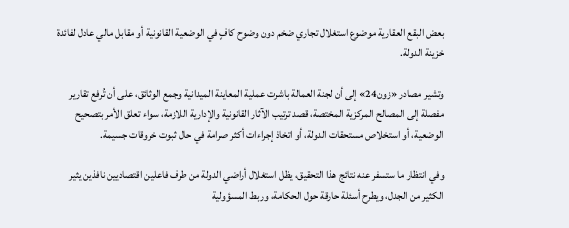بعض البقع العقارية موضوع استغلال تجاري ضخم دون وضوح كافٍ في الوضعية القانونية أو مقابل مالي عادل لفائدة خزينة الدولة.

وتشير مصادر «زون24» إلى أن لجنة العمالة باشرت عملية المعاينة الميدانية وجمع الوثائق، على أن تُرفع تقارير مفصلة إلى المصالح المركزية المختصة، قصد ترتيب الآثار القانونية والإدارية اللازمة، سواء تعلق الأمر بتصحيح الوضعية، أو استخلاص مستحقات الدولة، أو اتخاذ إجراءات أكثر صرامة في حال ثبوت خروقات جسيمة.

وفي انتظار ما ستسفر عنه نتائج هذا التحقيق، يظل استغلال أراضي الدولة من طرف فاعلين اقتصاديين نافذين يثير الكثير من الجدل، ويطرح أسئلة حارقة حول الحكامة، وربط المسؤولية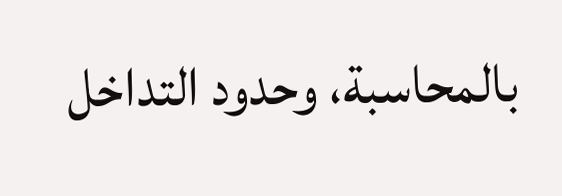بالمحاسبة، وحدود التداخل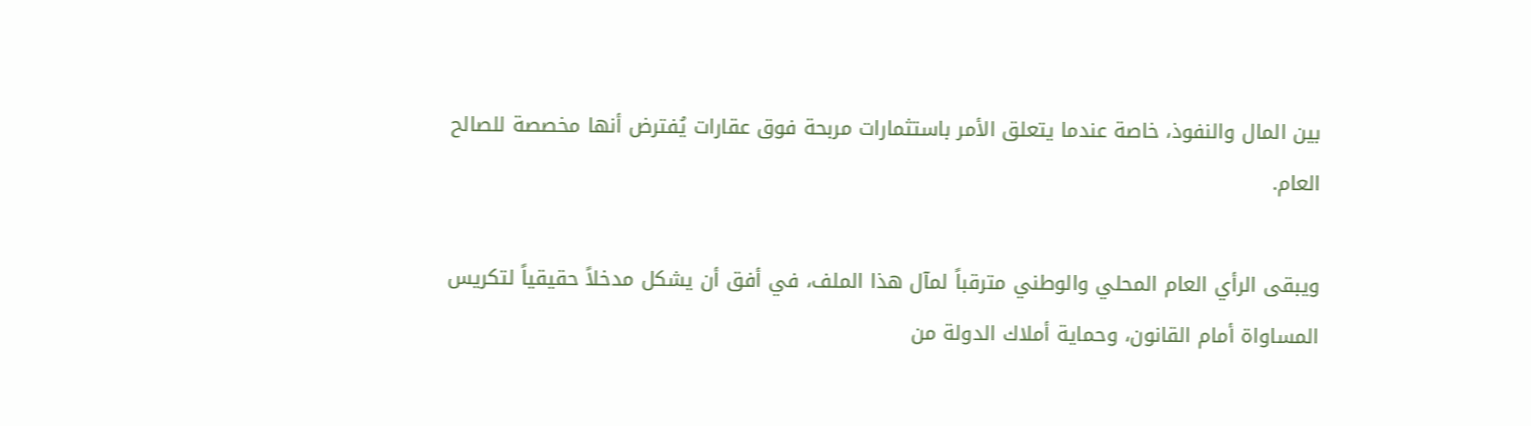بين المال والنفوذ، خاصة عندما يتعلق الأمر باستثمارات مربحة فوق عقارات يُفترض أنها مخصصة للصالح العام.

ويبقى الرأي العام المحلي والوطني مترقباً لمآل هذا الملف، في أفق أن يشكل مدخلاً حقيقياً لتكريس المساواة أمام القانون، وحماية أملاك الدولة من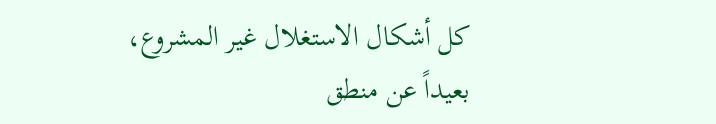كل أشكال الاستغلال غير المشروع، بعيداً عن منطق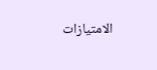الامتيازات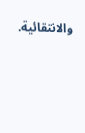والانتقائية.